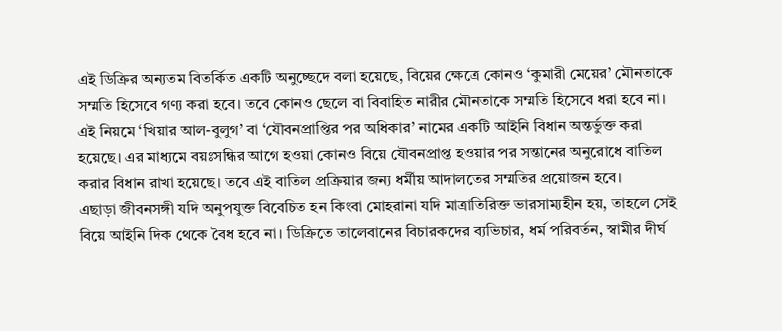এই ডিক্রির অন্যতম বিতর্কিত একটি অনুচ্ছেদে বলা হয়েছে, বিয়ের ক্ষেত্রে কোনও ‘কুমারী মেয়ের’ মৌনতাকে সম্মতি হিসেবে গণ্য করা হবে। তবে কোনও ছেলে বা বিবাহিত নারীর মৌনতাকে সম্মতি হিসেবে ধরা হবে না।
এই নিয়মে ‘খিয়ার আল-বুলুগ’ বা ‘যৌবনপ্রাপ্তির পর অধিকার’ নামের একটি আইনি বিধান অন্তর্ভুক্ত করা হয়েছে। এর মাধ্যমে বয়ঃসন্ধির আগে হওয়া কোনও বিয়ে যৌবনপ্রাপ্ত হওয়ার পর সন্তানের অনুরোধে বাতিল করার বিধান রাখা হয়েছে। তবে এই বাতিল প্রক্রিয়ার জন্য ধর্মীয় আদালতের সম্মতির প্রয়োজন হবে।
এছাড়া জীবনসঙ্গী যদি অনুপযুক্ত বিবেচিত হন কিংবা মোহরানা যদি মাত্রাতিরিক্ত ভারসাম্যহীন হয়, তাহলে সেই বিয়ে আইনি দিক থেকে বৈধ হবে না। ডিক্রিতে তালেবানের বিচারকদের ব্যভিচার, ধর্ম পরিবর্তন, স্বামীর দীর্ঘ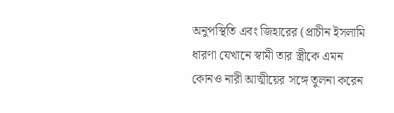অনুপস্থিতি এবং জিহারের (প্রাচীন ইসলামি ধারণা যেখানে স্বামী তার স্ত্রীকে এমন কোনও নারী আত্মীয়ের সঙ্গে তুলনা করেন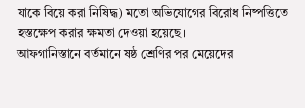যাকে বিয়ে করা নিষিদ্ধ) মতো অভিযোগের বিরোধ নিষ্পত্তিতে হস্তক্ষেপ করার ক্ষমতা দেওয়া হয়েছে।
আফগানিস্তানে বর্তমানে ষষ্ঠ শ্রেণির পর মেয়েদের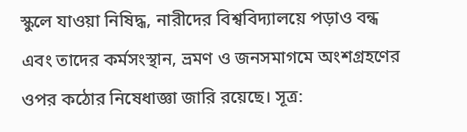স্কুলে যাওয়া নিষিদ্ধ, নারীদের বিশ্ববিদ্যালয়ে পড়াও বন্ধ এবং তাদের কর্মসংস্থান, ভ্রমণ ও জনসমাগমে অংশগ্রহণের ওপর কঠোর নিষেধাজ্ঞা জারি রয়েছে। সূত্র: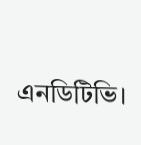এনডিটিভি।